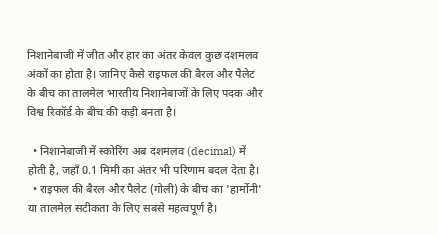निशानेबाजी में जीत और हार का अंतर केवल कुछ दशमलव अंकों का होता है। जानिए कैसे राइफल की बैरल और पैलेट के बीच का तालमेल भारतीय निशानेबाजों के लिए पदक और विश्व रिकॉर्ड के बीच की कड़ी बनता है।

  • निशानेबाजी में स्कोरिंग अब दशमलव (decimal) में होती है, जहाँ 0.1 मिमी का अंतर भी परिणाम बदल देता है।
  • राइफल की बैरल और पैलेट (गोली) के बीच का 'हार्मोनी' या तालमेल सटीकता के लिए सबसे महत्वपूर्ण है।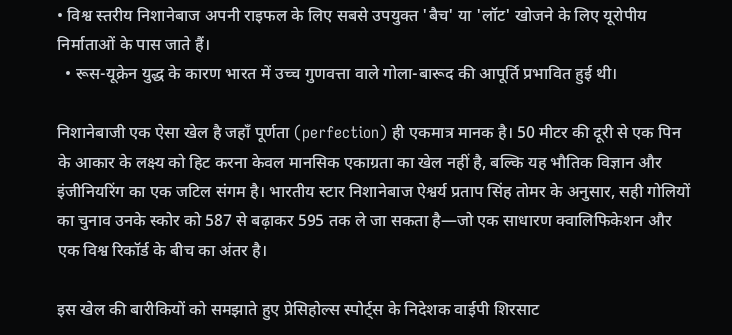• विश्व स्तरीय निशानेबाज अपनी राइफल के लिए सबसे उपयुक्त 'बैच' या 'लॉट' खोजने के लिए यूरोपीय निर्माताओं के पास जाते हैं।
  • रूस-यूक्रेन युद्ध के कारण भारत में उच्च गुणवत्ता वाले गोला-बारूद की आपूर्ति प्रभावित हुई थी।

निशानेबाजी एक ऐसा खेल है जहाँ पूर्णता (perfection) ही एकमात्र मानक है। 50 मीटर की दूरी से एक पिन के आकार के लक्ष्य को हिट करना केवल मानसिक एकाग्रता का खेल नहीं है, बल्कि यह भौतिक विज्ञान और इंजीनियरिंग का एक जटिल संगम है। भारतीय स्टार निशानेबाज ऐश्वर्य प्रताप सिंह तोमर के अनुसार, सही गोलियों का चुनाव उनके स्कोर को 587 से बढ़ाकर 595 तक ले जा सकता है—जो एक साधारण क्वालिफिकेशन और एक विश्व रिकॉर्ड के बीच का अंतर है।

इस खेल की बारीकियों को समझाते हुए प्रेसिहोल्स स्पोर्ट्स के निदेशक वाईपी शिरसाट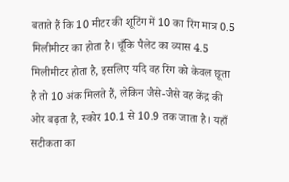बताते हैं कि 10 मीटर की शूटिंग में 10 का रिंग मात्र 0.5 मिलीमीटर का होता है। चूँकि पैलेट का व्यास 4.5 मिलीमीटर होता है, इसलिए यदि वह रिंग को केवल छूता है तो 10 अंक मिलते हैं, लेकिन जैसे-जैसे वह केंद्र की ओर बढ़ता है, स्कोर 10.1 से 10.9 तक जाता है। यहाँ सटीकता का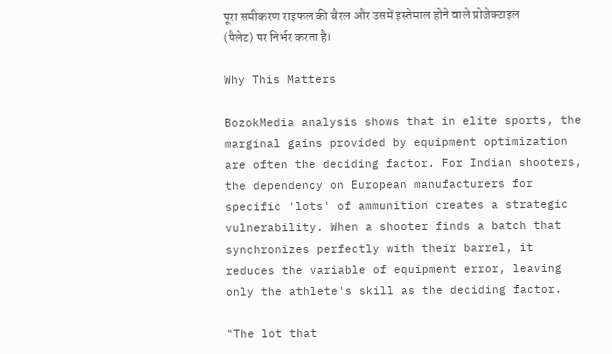पूरा समीकरण राइफल की बैरल और उसमें इस्तेमाल होने वाले प्रोजेक्टाइल (पैलेट) पर निर्भर करता है।

Why This Matters

BozokMedia analysis shows that in elite sports, the marginal gains provided by equipment optimization are often the deciding factor. For Indian shooters, the dependency on European manufacturers for specific 'lots' of ammunition creates a strategic vulnerability. When a shooter finds a batch that synchronizes perfectly with their barrel, it reduces the variable of equipment error, leaving only the athlete's skill as the deciding factor.

"The lot that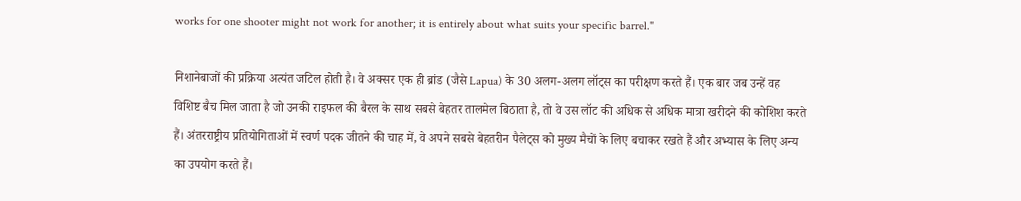works for one shooter might not work for another; it is entirely about what suits your specific barrel."

निशानेबाजों की प्रक्रिया अत्यंत जटिल होती है। वे अक्सर एक ही ब्रांड (जैसे Lapua) के 30 अलग-अलग लॉट्स का परीक्षण करते हैं। एक बार जब उन्हें वह विशिष्ट बैच मिल जाता है जो उनकी राइफल की बैरल के साथ सबसे बेहतर तालमेल बिठाता है, तो वे उस लॉट की अधिक से अधिक मात्रा खरीदने की कोशिश करते हैं। अंतरराष्ट्रीय प्रतियोगिताओं में स्वर्ण पदक जीतने की चाह में, वे अपने सबसे बेहतरीन पैलेट्स को मुख्य मैचों के लिए बचाकर रखते हैं और अभ्यास के लिए अन्य का उपयोग करते हैं।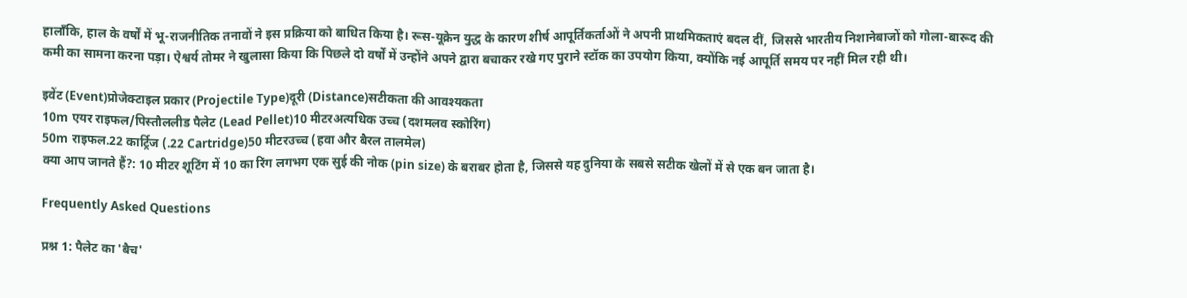हालाँकि, हाल के वर्षों में भू-राजनीतिक तनावों ने इस प्रक्रिया को बाधित किया है। रूस-यूक्रेन युद्ध के कारण शीर्ष आपूर्तिकर्ताओं ने अपनी प्राथमिकताएं बदल दीं, जिससे भारतीय निशानेबाजों को गोला-बारूद की कमी का सामना करना पड़ा। ऐश्वर्य तोमर ने खुलासा किया कि पिछले दो वर्षों में उन्होंने अपने द्वारा बचाकर रखे गए पुराने स्टॉक का उपयोग किया, क्योंकि नई आपूर्ति समय पर नहीं मिल रही थी।

इवेंट (Event)प्रोजेक्टाइल प्रकार (Projectile Type)दूरी (Distance)सटीकता की आवश्यकता
10m एयर राइफल/पिस्तौललीड पैलेट (Lead Pellet)10 मीटरअत्यधिक उच्च (दशमलव स्कोरिंग)
50m राइफल.22 कार्ट्रिज (.22 Cartridge)50 मीटरउच्च (हवा और बैरल तालमेल)
क्या आप जानते हैं?: 10 मीटर शूटिंग में 10 का रिंग लगभग एक सुई की नोक (pin size) के बराबर होता है, जिससे यह दुनिया के सबसे सटीक खेलों में से एक बन जाता है।

Frequently Asked Questions

प्रश्न 1: पैलेट का 'बैच'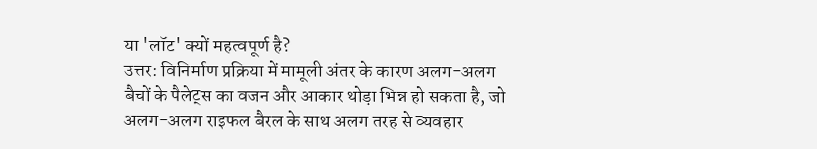या 'लॉट' क्यों महत्वपूर्ण है?
उत्तर: विनिर्माण प्रक्रिया में मामूली अंतर के कारण अलग-अलग बैचों के पैलेट्स का वजन और आकार थोड़ा भिन्न हो सकता है, जो अलग-अलग राइफल बैरल के साथ अलग तरह से व्यवहार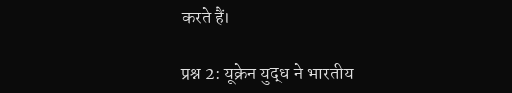करते हैं।

प्रश्न 2: यूक्रेन युद्ध ने भारतीय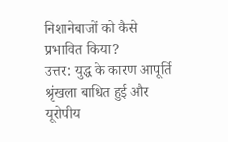निशानेबाजों को कैसे प्रभावित किया?
उत्तर: युद्ध के कारण आपूर्ति श्रृंखला बाधित हुई और यूरोपीय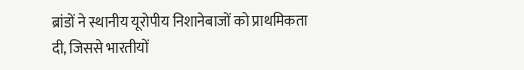ब्रांडों ने स्थानीय यूरोपीय निशानेबाजों को प्राथमिकता दी, जिससे भारतीयों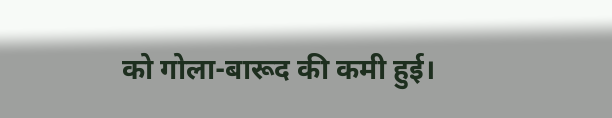को गोला-बारूद की कमी हुई।